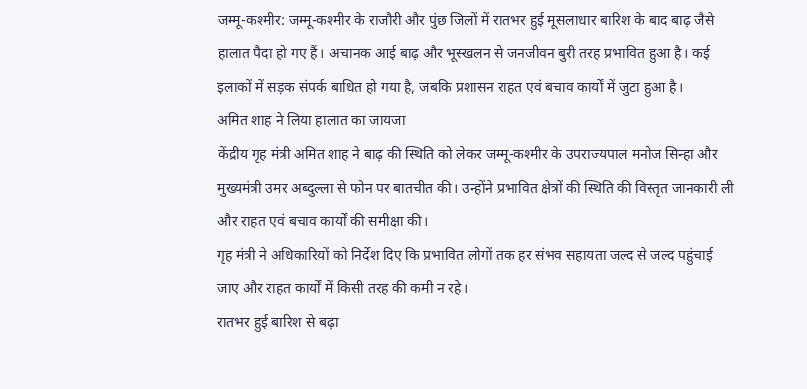जम्मू-कश्मीर: जम्मू-कश्मीर के राजौरी और पुंछ जिलों में रातभर हुई मूसलाधार बारिश के बाद बाढ़ जैसे हालात पैदा हो गए हैं। अचानक आई बाढ़ और भूस्खलन से जनजीवन बुरी तरह प्रभावित हुआ है। कई इलाकों में सड़क संपर्क बाधित हो गया है, जबकि प्रशासन राहत एवं बचाव कार्यों में जुटा हुआ है।
अमित शाह ने लिया हालात का जायजा
केंद्रीय गृह मंत्री अमित शाह ने बाढ़ की स्थिति को लेकर जम्मू-कश्मीर के उपराज्यपाल मनोज सिन्हा और मुख्यमंत्री उमर अब्दुल्ला से फोन पर बातचीत की। उन्होंने प्रभावित क्षेत्रों की स्थिति की विस्तृत जानकारी ली और राहत एवं बचाव कार्यों की समीक्षा की।
गृह मंत्री ने अधिकारियों को निर्देश दिए कि प्रभावित लोगों तक हर संभव सहायता जल्द से जल्द पहुंचाई जाए और राहत कार्यों में किसी तरह की कमी न रहे।
रातभर हुई बारिश से बढ़ा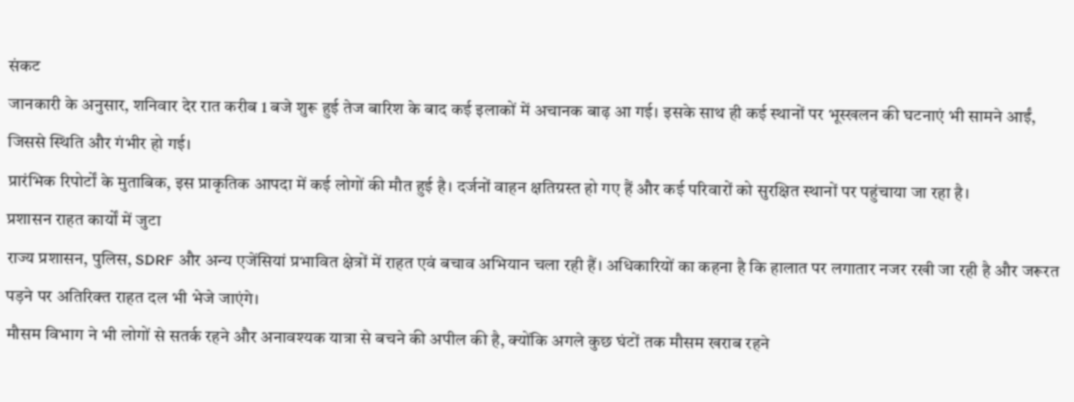संकट
जानकारी के अनुसार, शनिवार देर रात करीब 1 बजे शुरू हुई तेज बारिश के बाद कई इलाकों में अचानक बाढ़ आ गई। इसके साथ ही कई स्थानों पर भूस्खलन की घटनाएं भी सामने आईं, जिससे स्थिति और गंभीर हो गई।
प्रारंभिक रिपोर्टों के मुताबिक, इस प्राकृतिक आपदा में कई लोगों की मौत हुई है। दर्जनों वाहन क्षतिग्रस्त हो गए हैं और कई परिवारों को सुरक्षित स्थानों पर पहुंचाया जा रहा है।
प्रशासन राहत कार्यों में जुटा
राज्य प्रशासन, पुलिस, SDRF और अन्य एजेंसियां प्रभावित क्षेत्रों में राहत एवं बचाव अभियान चला रही हैं। अधिकारियों का कहना है कि हालात पर लगातार नजर रखी जा रही है और जरूरत पड़ने पर अतिरिक्त राहत दल भी भेजे जाएंगे।
मौसम विभाग ने भी लोगों से सतर्क रहने और अनावश्यक यात्रा से बचने की अपील की है, क्योंकि अगले कुछ घंटों तक मौसम खराब रहने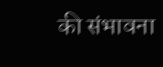की संभावना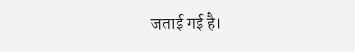जताई गई है।